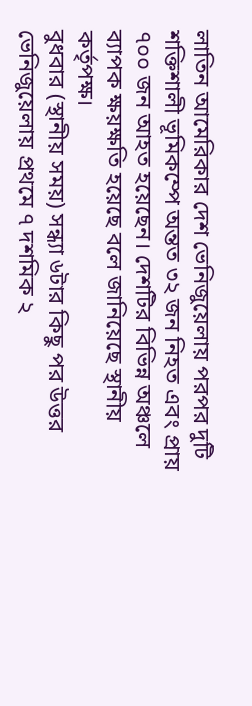লাতিন আমেরিকার দেশ ভেনিজুয়েলায় পরপর দুটি শক্তিশালী ভূমিকম্পে অন্তত ৩২ জন নিহত এবং প্রায় ৭০০ জন আহত হয়েছেন। দেশটির বিভিন্ন অঞ্চলে ব্যাপক ক্ষয়ক্ষতি হয়েছে বলে জানিয়েছে স্থানীয় কর্তৃপক্ষ।
বুধবার (স্থানীয় সময়) সন্ধ্যা ৬টার কিছু পর উত্তর ভেনিজুয়েলায় প্রথমে ৭ দশমিক ২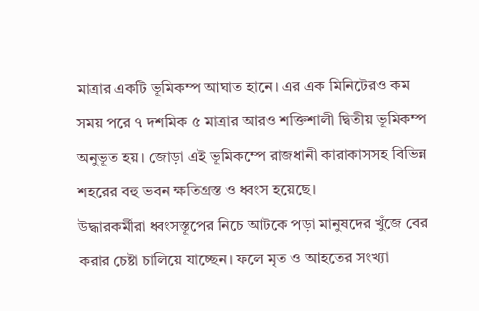মাত্রার একটি ভূমিকম্প আঘাত হানে। এর এক মিনিটেরও কম সময় পরে ৭ দশমিক ৫ মাত্রার আরও শক্তিশালী দ্বিতীয় ভূমিকম্প অনুভূত হয়। জোড়া এই ভূমিকম্পে রাজধানী কারাকাসসহ বিভিন্ন শহরের বহু ভবন ক্ষতিগ্রস্ত ও ধ্বংস হয়েছে।
উদ্ধারকর্মীরা ধ্বংসস্তূপের নিচে আটকে পড়া মানুষদের খুঁজে বের করার চেষ্টা চালিয়ে যাচ্ছেন। ফলে মৃত ও আহতের সংখ্যা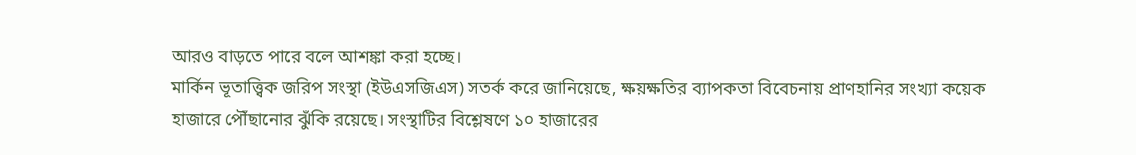আরও বাড়তে পারে বলে আশঙ্কা করা হচ্ছে।
মার্কিন ভূতাত্ত্বিক জরিপ সংস্থা (ইউএসজিএস) সতর্ক করে জানিয়েছে, ক্ষয়ক্ষতির ব্যাপকতা বিবেচনায় প্রাণহানির সংখ্যা কয়েক হাজারে পৌঁছানোর ঝুঁকি রয়েছে। সংস্থাটির বিশ্লেষণে ১০ হাজারের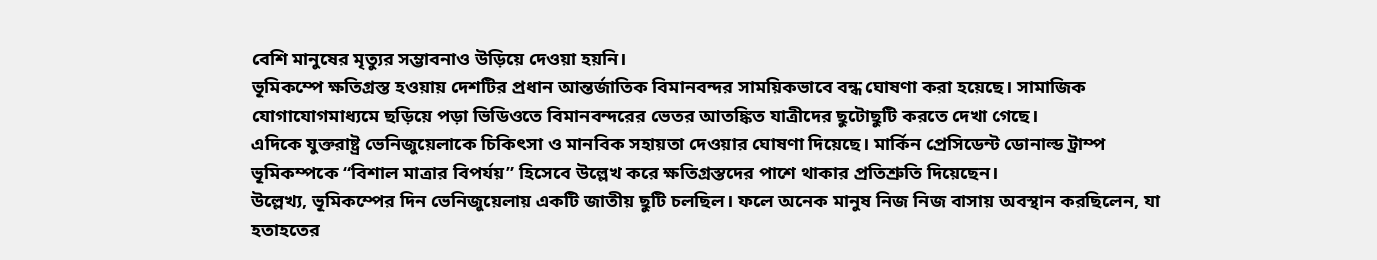বেশি মানুষের মৃত্যুর সম্ভাবনাও উড়িয়ে দেওয়া হয়নি।
ভূমিকম্পে ক্ষতিগ্রস্ত হওয়ায় দেশটির প্রধান আন্তর্জাতিক বিমানবন্দর সাময়িকভাবে বন্ধ ঘোষণা করা হয়েছে। সামাজিক যোগাযোগমাধ্যমে ছড়িয়ে পড়া ভিডিওতে বিমানবন্দরের ভেতর আতঙ্কিত যাত্রীদের ছুটোছুটি করতে দেখা গেছে।
এদিকে যুক্তরাষ্ট্র ভেনিজুয়েলাকে চিকিৎসা ও মানবিক সহায়তা দেওয়ার ঘোষণা দিয়েছে। মার্কিন প্রেসিডেন্ট ডোনাল্ড ট্রাম্প ভূমিকম্পকে “বিশাল মাত্রার বিপর্যয়” হিসেবে উল্লেখ করে ক্ষতিগ্রস্তদের পাশে থাকার প্রতিশ্রুতি দিয়েছেন।
উল্লেখ্য, ভূমিকম্পের দিন ভেনিজুয়েলায় একটি জাতীয় ছুটি চলছিল। ফলে অনেক মানুষ নিজ নিজ বাসায় অবস্থান করছিলেন, যা হতাহতের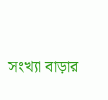সংখ্যা বাড়ার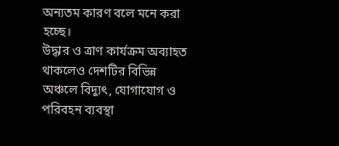অন্যতম কারণ বলে মনে করা হচ্ছে।
উদ্ধার ও ত্রাণ কার্যক্রম অব্যাহত থাকলেও দেশটির বিভিন্ন অঞ্চলে বিদ্যুৎ, যোগাযোগ ও পরিবহন ব্যবস্থা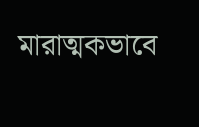মারাত্মকভাবে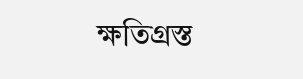ক্ষতিগ্রস্ত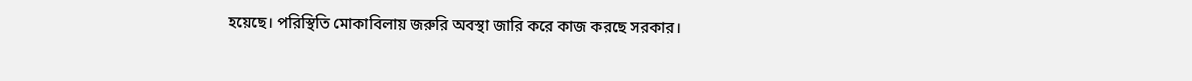হয়েছে। পরিস্থিতি মোকাবিলায় জরুরি অবস্থা জারি করে কাজ করছে সরকার।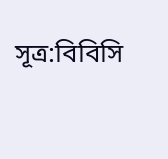সূত্র:বিবিসি